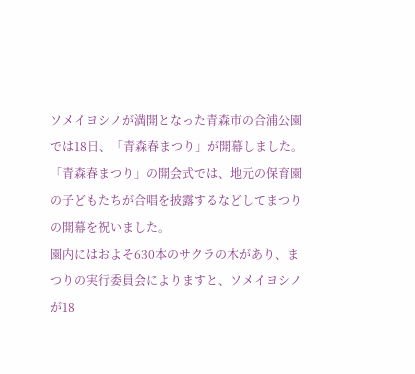ソメイヨシノが満開となった青森市の合浦公園では18日、「青森春まつり」が開幕しました。
「青森春まつり」の開会式では、地元の保育園の子どもたちが合唱を披露するなどしてまつりの開幕を祝いました。
園内にはおよそ630本のサクラの木があり、まつりの実行委員会によりますと、ソメイヨシノが18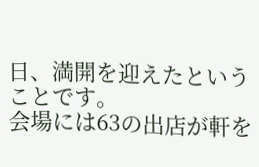日、満開を迎えたということです。
会場には63の出店が軒を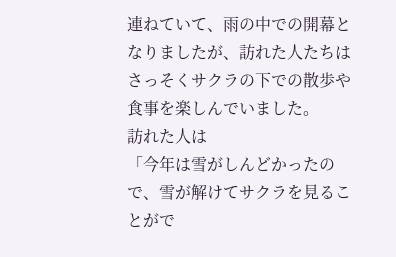連ねていて、雨の中での開幕となりましたが、訪れた人たちはさっそくサクラの下での散歩や食事を楽しんでいました。
訪れた人は
「今年は雪がしんどかったので、雪が解けてサクラを見ることがで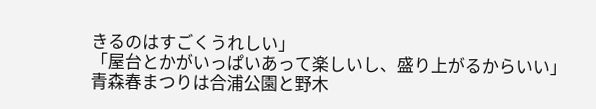きるのはすごくうれしい」
「屋台とかがいっぱいあって楽しいし、盛り上がるからいい」
青森春まつりは合浦公園と野木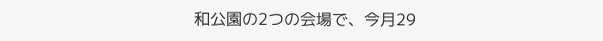和公園の2つの会場で、今月29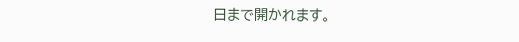日まで開かれます。